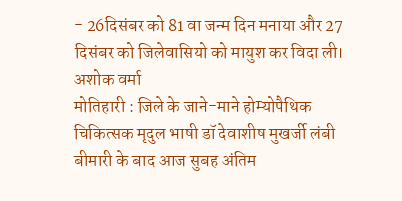- 26दिसंबर को 81 वा जन्म दिन मनाया और 27 दिसंबर को जिलेवासियो को मायुश कर विदा ली।
अशोक वर्मा
मोतिहारी : जिले के जाने-माने होम्योपैथिक चिकित्सक मृदुल भाषी डॉ देवाशीष मुखर्जी लंबी बीमारी के बाद आज सुबह अंतिम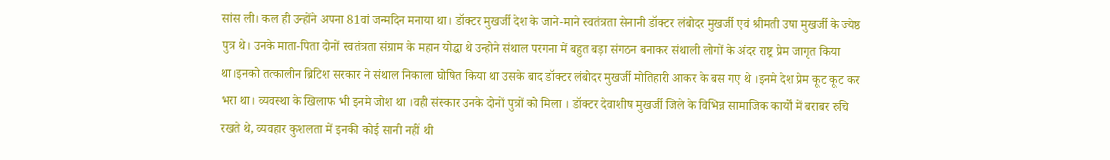सांस ली। कल ही उन्होंने अपना 81वां जन्मदिन मनाया था। डॉक्टर मुखर्जी देश के जाने-माने स्वतंत्रता सेनानी डॉक्टर लंबोदर मुखर्जी एवं श्रीमती उषा मुखर्जी के ज्येष्ठ पुत्र थे। उनके माता-पिता दोनों स्वतंत्रता संग्राम के महान योद्धा थे उन्होने संथाल परगना में बहुत बड़ा संगठन बनाकर संथाली लोगों के अंदर राष्ट्र प्रेम जागृत किया था।इनको तत्कालीन ब्रिटिश सरकार ने संथाल निकाला घोषित किया था उसके बाद डॉक्टर लंबोदर मुखर्जी मोतिहारी आकर के बस गए थे ।इनमे देश प्रेम कूट कूट कर भरा था। व्यवस्था के खिलाफ भी इनमे जोश था ।वही संस्कार उनके दोनों पुत्रों को मिला । डॉक्टर देवाशीष मुखर्जी जिले के विभिन्न सामाजिक कार्यों में बराबर रुचि रखते थे, व्यवहार कुशलता में इनकी कोई सानी नहीं थी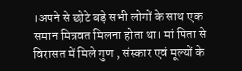।अपने से छोटे बड़े सभी लोगों के साथ एक समान मित्रवत मिलना होता था। मां पिता से विरासत में मिले गुण , संस्कार एवं मूल्यों के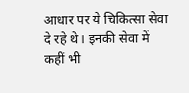आधार पर ये चिकित्सा सेवा दे रहे थे। इनकी सेवा में कहीं भी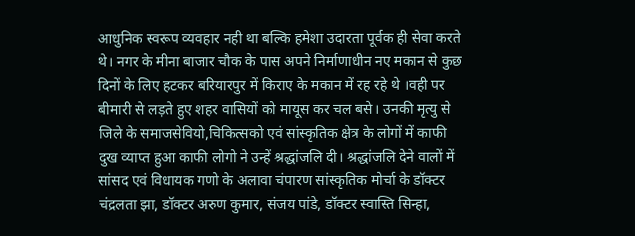आधुनिक स्वरूप व्यवहार नही था बल्कि हमेशा उदारता पूर्वक ही सेवा करते थे। नगर के मीना बाजार चौक के पास अपने निर्माणाधीन नए मकान से कुछ दिनों के लिए हटकर बरियारपुर में किराए के मकान में रह रहे थे ।वही पर बीमारी से लड़ते हुए शहर वासियों को मायूस कर चल बसे। उनकी मृत्यु से जिले के समाजसेवियो,चिकित्सको एवं सांस्कृतिक क्षेत्र के लोगों में काफी दुख व्याप्त हुआ काफी लोगो ने उन्हें श्रद्धांजलि दी। श्रद्धांजलि देने वालों में सांसद एवं विधायक गणो के अलावा चंपारण सांस्कृतिक मोर्चा के डॉक्टर चंद्रलता झा, डॉक्टर अरुण कुमार, संजय पांडे, डॉक्टर स्वास्ति सिन्हा,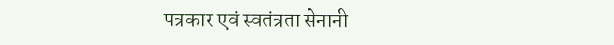पत्रकार एवं स्वतंत्रता सेनानी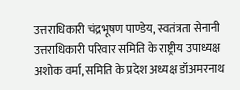उत्तराधिकारी चंद्रभूषण पाण्डेय, स्वतंत्रता सेनानी उत्तराधिकारी परिवार समिति के राष्ट्रीय उपाध्यक्ष अशोक वर्मा, समिति के प्रदेश अध्यक्ष डॉअमरनाथ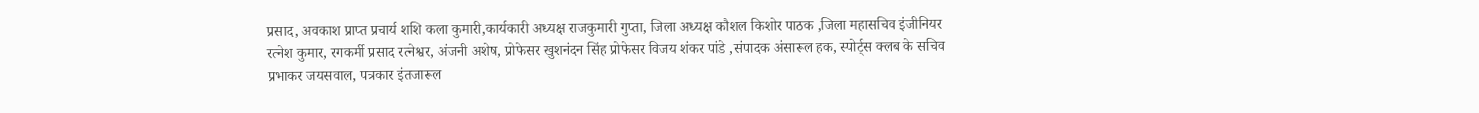प्रसाद, अवकाश प्राप्त प्रचार्य शशि कला कुमारी,कार्यकारी अध्यक्ष राजकुमारी गुप्ता, जिला अध्यक्ष कौशल किशोर पाठक ,जिला महासचिव इंजीनियर रत्नेश कुमार, रगकर्मी प्रसाद रत्नेश्वर, अंजनी अशेष, प्रोफेसर खुशनंदन सिंह प्रोफेसर विजय शंकर पांडे ,संपादक अंसारूल हक, स्पोर्ट्स क्लब के सचिव प्रभाकर जयसवाल, पत्रकार इंतजारूल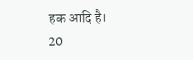हक आदि है।
20